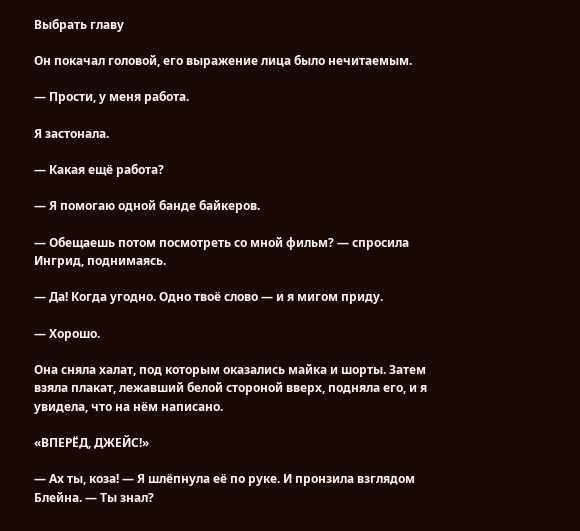Выбрать главу

Он покачал головой, его выражение лица было нечитаемым.

— Прости, у меня работа.

Я застонала.

— Какая ещё работа?

— Я помогаю одной банде байкеров.

— Обещаешь потом посмотреть со мной фильм? — спросила Ингрид, поднимаясь.

— Да! Когда угодно. Одно твоё слово — и я мигом приду.

— Хорошо.

Она сняла халат, под которым оказались майка и шорты. Затем взяла плакат, лежавший белой стороной вверх, подняла его, и я увидела, что на нём написано.

«ВПЕРЁД, ДЖЕЙС!»

— Ах ты, коза! — Я шлёпнула её по руке. И пронзила взглядом Блейна. — Ты знал?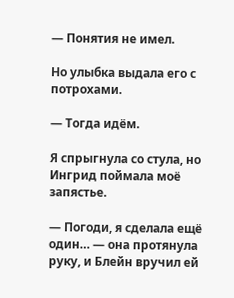— Понятия не имел.

Но улыбка выдала его с потрохами.

— Тогда идём.

Я спрыгнула со стула, но Ингрид поймала моё запястье.

— Погоди, я сделала ещё один… — она протянула руку, и Блейн вручил ей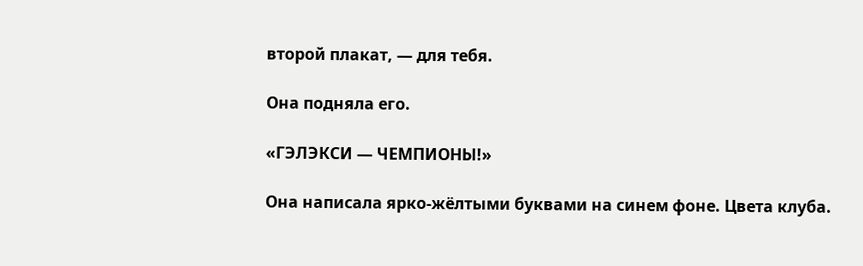второй плакат, — для тебя.

Она подняла его.

«ГЭЛЭКСИ — ЧЕМПИОНЫ!»

Она написала ярко-жёлтыми буквами на синем фоне. Цвета клуба.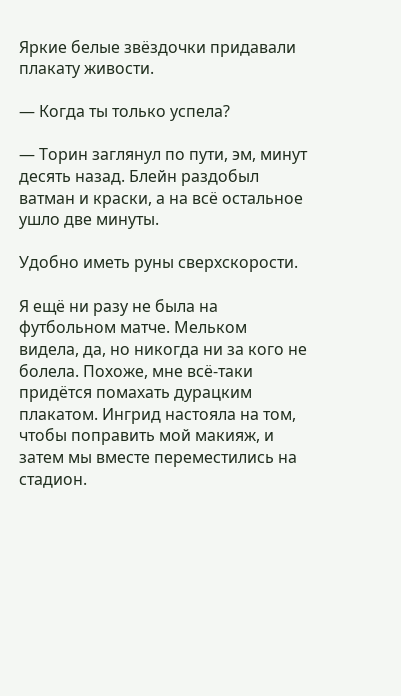Яркие белые звёздочки придавали плакату живости.

— Когда ты только успела?

— Торин заглянул по пути, эм, минут десять назад. Блейн раздобыл ватман и краски, а на всё остальное ушло две минуты.

Удобно иметь руны сверхскорости.

Я ещё ни разу не была на футбольном матче. Мельком видела, да, но никогда ни за кого не болела. Похоже, мне всё-таки придётся помахать дурацким плакатом. Ингрид настояла на том, чтобы поправить мой макияж, и затем мы вместе переместились на стадион.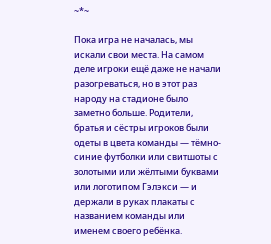~*~

Пока игра не началась, мы искали свои места. На самом деле игроки ещё даже не начали разогреваться, но в этот раз народу на стадионе было заметно больше. Родители, братья и сёстры игроков были одеты в цвета команды — тёмно-синие футболки или свитшоты с золотыми или жёлтыми буквами или логотипом Гэлэкси — и держали в руках плакаты с названием команды или именем своего ребёнка.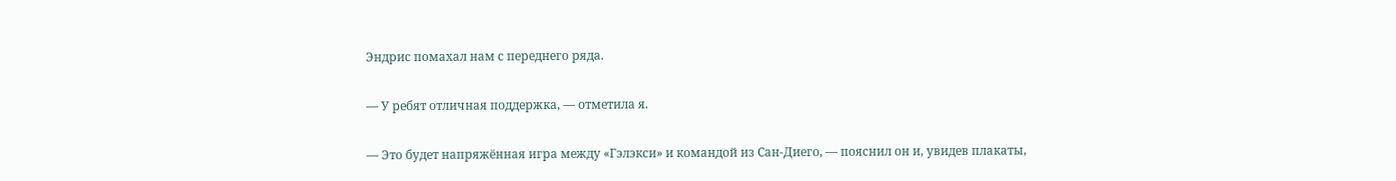Эндрис помахал нам с переднего ряда.

— У ребят отличная поддержка, — отметила я.

— Это будет напряжённая игра между «Гэлэкси» и командой из Сан-Диего, — пояснил он и, увидев плакаты,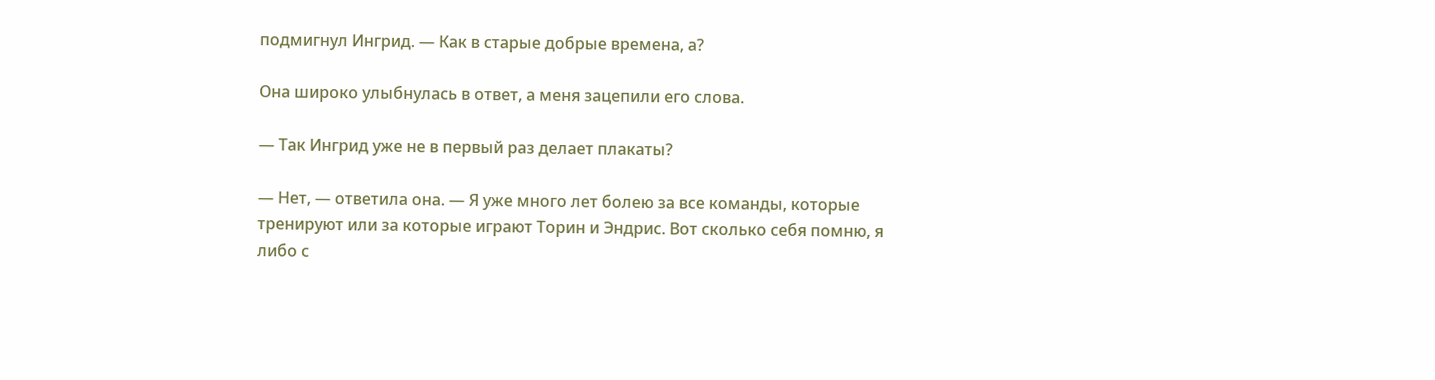подмигнул Ингрид. — Как в старые добрые времена, а?

Она широко улыбнулась в ответ, а меня зацепили его слова.

— Так Ингрид уже не в первый раз делает плакаты?

— Нет, — ответила она. — Я уже много лет болею за все команды, которые тренируют или за которые играют Торин и Эндрис. Вот сколько себя помню, я либо с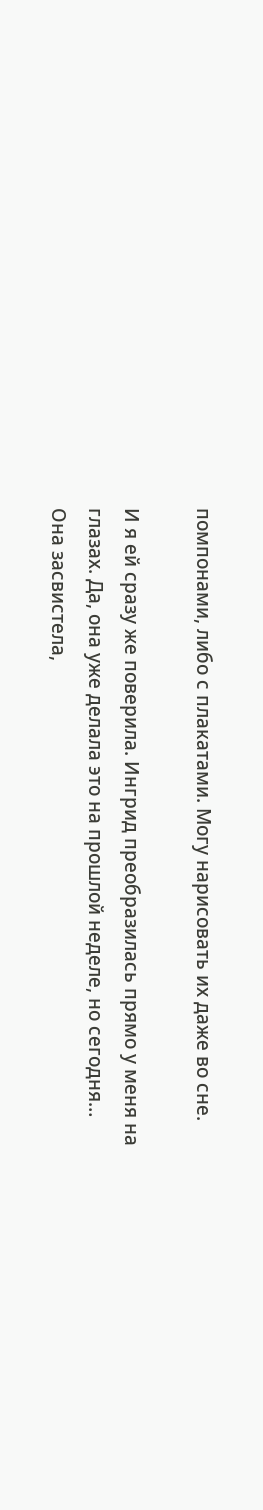помпонами, либо с плакатами. Могу нарисовать их даже во сне.

И я ей сразу же поверила. Ингрид преобразилась прямо у меня на глазах. Да, она уже делала это на прошлой неделе, но сегодня… Она засвистела,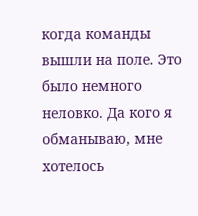когда команды вышли на поле. Это было немного неловко. Да кого я обманываю, мне хотелось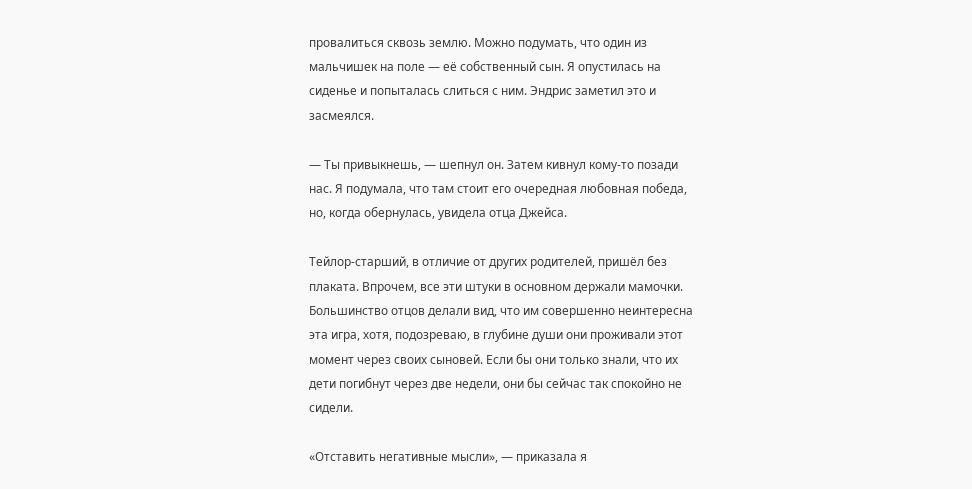провалиться сквозь землю. Можно подумать, что один из мальчишек на поле — её собственный сын. Я опустилась на сиденье и попыталась слиться с ним. Эндрис заметил это и засмеялся.

— Ты привыкнешь, — шепнул он. Затем кивнул кому-то позади нас. Я подумала, что там стоит его очередная любовная победа, но, когда обернулась, увидела отца Джейса.

Тейлор-старший, в отличие от других родителей, пришёл без плаката. Впрочем, все эти штуки в основном держали мамочки. Большинство отцов делали вид, что им совершенно неинтересна эта игра, хотя, подозреваю, в глубине души они проживали этот момент через своих сыновей. Если бы они только знали, что их дети погибнут через две недели, они бы сейчас так спокойно не сидели.

«Отставить негативные мысли», — приказала я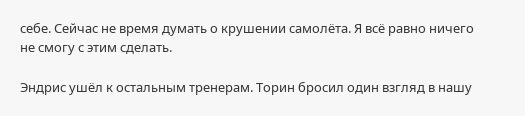себе. Сейчас не время думать о крушении самолёта. Я всё равно ничего не смогу с этим сделать.

Эндрис ушёл к остальным тренерам. Торин бросил один взгляд в нашу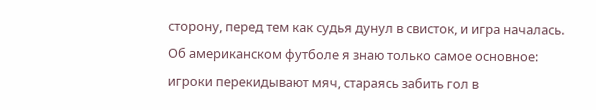сторону, перед тем как судья дунул в свисток, и игра началась. Об американском футболе я знаю только самое основное: игроки перекидывают мяч, стараясь забить гол в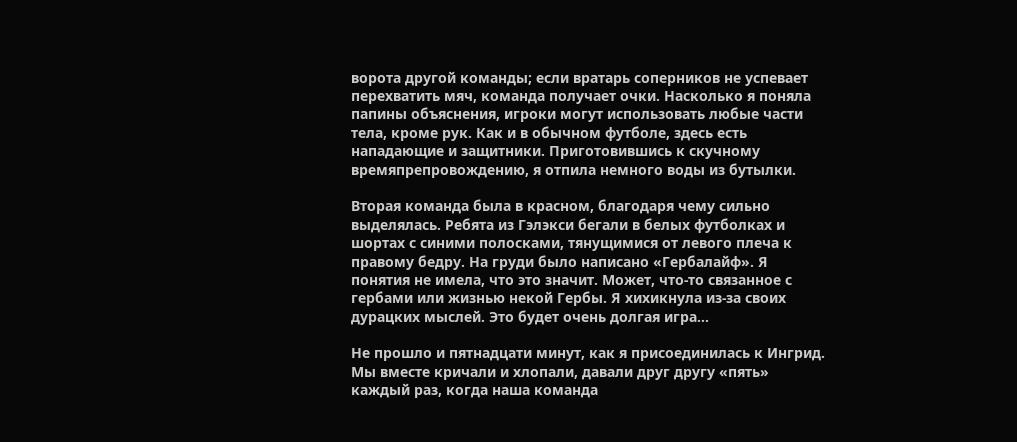ворота другой команды; если вратарь соперников не успевает перехватить мяч, команда получает очки. Насколько я поняла папины объяснения, игроки могут использовать любые части тела, кроме рук. Как и в обычном футболе, здесь есть нападающие и защитники. Приготовившись к скучному времяпрепровождению, я отпила немного воды из бутылки.

Вторая команда была в красном, благодаря чему сильно выделялась. Ребята из Гэлэкси бегали в белых футболках и шортах с синими полосками, тянущимися от левого плеча к правому бедру. На груди было написано «Гербалайф». Я понятия не имела, что это значит. Может, что-то связанное с гербами или жизнью некой Гербы. Я хихикнула из-за своих дурацких мыслей. Это будет очень долгая игра…

Не прошло и пятнадцати минут, как я присоединилась к Ингрид. Мы вместе кричали и хлопали, давали друг другу «пять» каждый раз, когда наша команда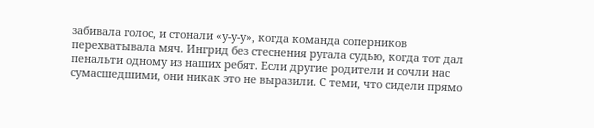забивала голос, и стонали «у-у-у», когда команда соперников перехватывала мяч. Ингрид без стеснения ругала судью, когда тот дал пенальти одному из наших ребят. Если другие родители и сочли нас сумасшедшими, они никак это не выразили. С теми, что сидели прямо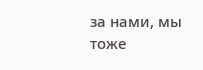за нами, мы тоже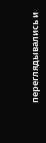переглядывались и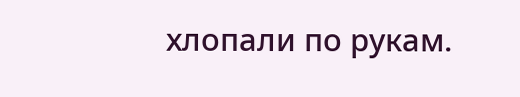хлопали по рукам.